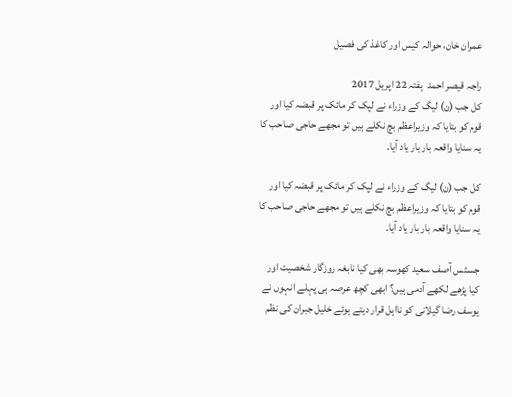عمران خان، حوالہ کیس اور کاغذ کی فصیل

راجہ قیصر احمد  ہفتہ 22 اپريل 2017
کل جب (ن) لیگ کے وزراء نے لپک کر مائک پر قبضہ کیا اور قوم کو بتایا کہ وزیراعظم بچ نکلے ہیں تو مجھے حاجی صاحب کا یہ سنایا واقعہ بار بار یاد آیا۔

کل جب (ن) لیگ کے وزراء نے لپک کر مائک پر قبضہ کیا اور قوم کو بتایا کہ وزیراعظم بچ نکلے ہیں تو مجھے حاجی صاحب کا یہ سنایا واقعہ بار بار یاد آیا۔

جسٹس آصف سعید کھوسہ بھی کیا نابغہ روزگار شخصیت اور کیا پڑھے لکھے آدمی ہیں؟ ابھی کچھ عرصہ ہی پہلے انہوں نے یوسف رضا گیلانی کو نااہل قرار دیتے ہوئے خلیل جبران کی نظم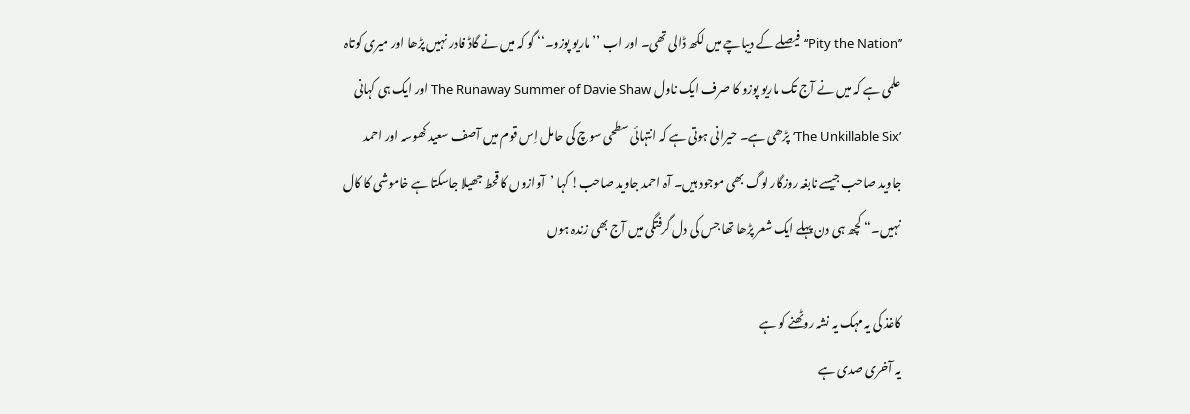’’Pity the Nation‘‘ فیصلے کے دیباچے میں لکھ ڈالی تھی۔ اور اب ’’ماریو پوزو۔‘‘ گو کہ میں نے گاڈ فادر نہیں پڑھا اور میری کوتاہ علمی ہے کہ میں نے آج تک ماریو پوزو کا صرف ایک ناول The Runaway Summer of Davie Shaw اور ایک ہی کہانی ’The Unkillable Six‘ پڑھی ہے۔ حیرانی ہوتی ہے کہ انتہائی سطحی سوچ کی حامل اِس قوم میں آصف سعید کھوسہ اور احمد جاوید صاحب جیسے نابغہ روزگار لوگ بھی موجود ہیں۔ آہ احمد جاوید صاحب! کہا ’آوازوں کا قحط جھیلا جاسکتا ہے خاموشی کا کال نہیں۔“ کچھ ہی دن پہلے ایک شعر پڑھا تھا جس کی دل گرفتگی میں آج بھی زندہ ہوں

کاغذ کی یہ مہک یہ نشہ روٹھنے کو ہے
یہ آخری صدی ہے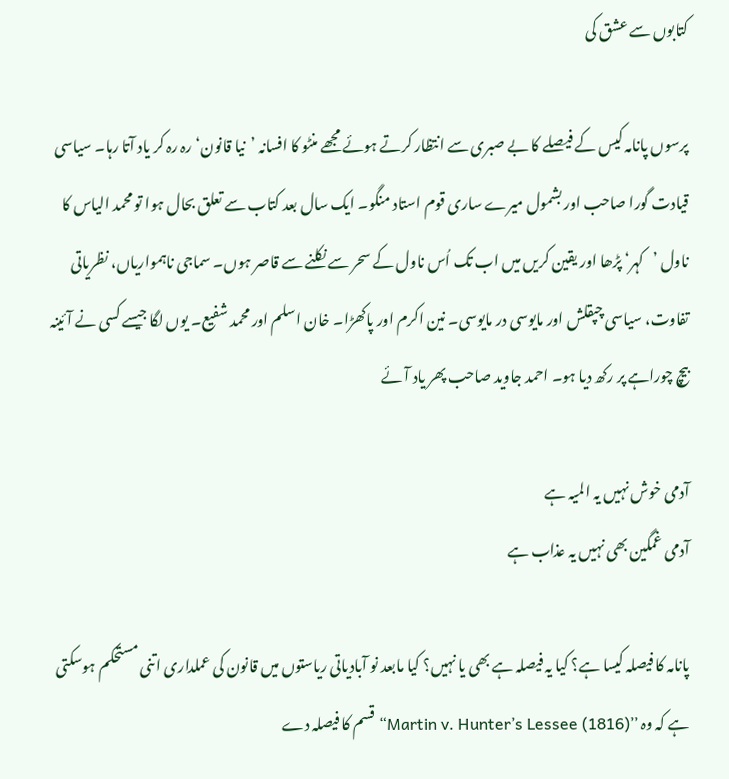کتابوں سے عشق کی

پرسوں پانامہ کیس کے فیصلے کا بے صبری سے انتظار کرتے ہوئے مجھے منٹو کا افسانہ ’نیا قانون‘ رہ رہ کر یاد آتا رہا۔ سیاسی قیادت گورا صاحب اور بشمول میرے ساری قوم استاد منگو۔ ایک سال بعد کتاب سے تعلق بحال ہوا تو محمد الیاس کا ناول ’کہر‘ پڑھا اور یقین کریں میں اب تک اُس ناول کے سحر سے نکلنے سے قاصر ہوں۔ سماجی ناہمواریاں، نظریاتی تفاوت، سیاسی چپقلش اور مایوسی در مایوسی۔ نین اکرم اور پاکھڑا۔ خان اسلم اور محمد شفیع۔ یوں لگا جیسے کسی نے آئینہ بیچ چوراہے پر رکھ دیا ہو۔ احمد جاوید صاحب پھر یاد آئے

آدمی خوش نہیں یہ المیہ ہے
آدمی غمگین بھی نہیں یہ عذاب ہے

پانامہ کا فیصلہ کیسا ہے؟ کیا یہ فیصلہ ہے بھی یا نہیں؟ کیا مابعد نو آبادیاتی ریاستوں میں قانون کی عملداری اتنی مستحکم ہوسکتی ہے کہ وہ ’’Martin v. Hunter’s Lessee (1816)“ قسم کا فیصلہ دے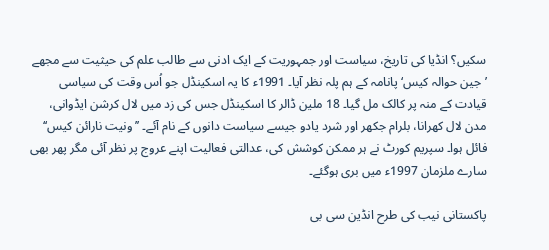سکیں؟ انڈیا کی تاریخ، سیاست اور جمہوریت کے ایک ادنی سے طالب علم کی حیثیت سے مجھے ’جین حوالہ کیس‘ پانامہ کے ہم پلہ نظر آیا۔ 1991ء کا یہ اسکینڈل جو اُس وقت کی سیاسی قیادت کے منہ پر کالک مل گیا۔ 18 ملین ڈالر کا اسکینڈل جس کی زد میں لال کرشن ایڈوانی، مدن لال کھرانا، بلرام جکھر اور شرد یادو جیسے سیاست دانوں کے نام آئے۔ ’’ونیت نارائن کیس‘‘ فائل ہوا۔ سپریم کورٹ نے ہر ممکن کوشش کی، عدالتی فعالیت اپنے عروج پر نظر آئی مگر پھر بھی سارے ملزمان 1997ء میں بری ہوگئے۔

پاکستانی نیب کی طرح انڈین سی بی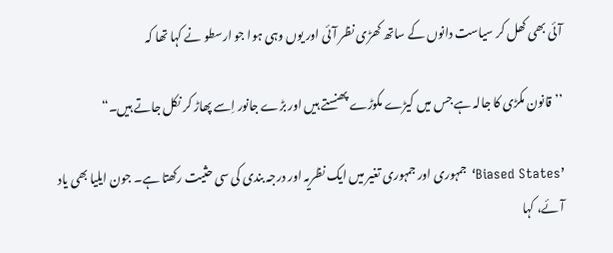آئی بھی کھل کر سیاست دانوں کے ساتھ کھڑی نظر آئی اور یوں وہی ہوا جو ارسطو نے کہا تھا کہ

’’قانون مکڑی کا جالہ ہے جس میں کیڑے مکوڑے پھنستے ہیں اور بڑے جانور اِسے پھاڑ کر نکل جاتے ہیں۔“

’Biased States‘ جمہوری اور جمہوری تغیر میں ایک نظریہ اور درجہ بندی کی سی حثیت رکھتا ہے۔ جون ایلیا بھی یاد آئے، کہا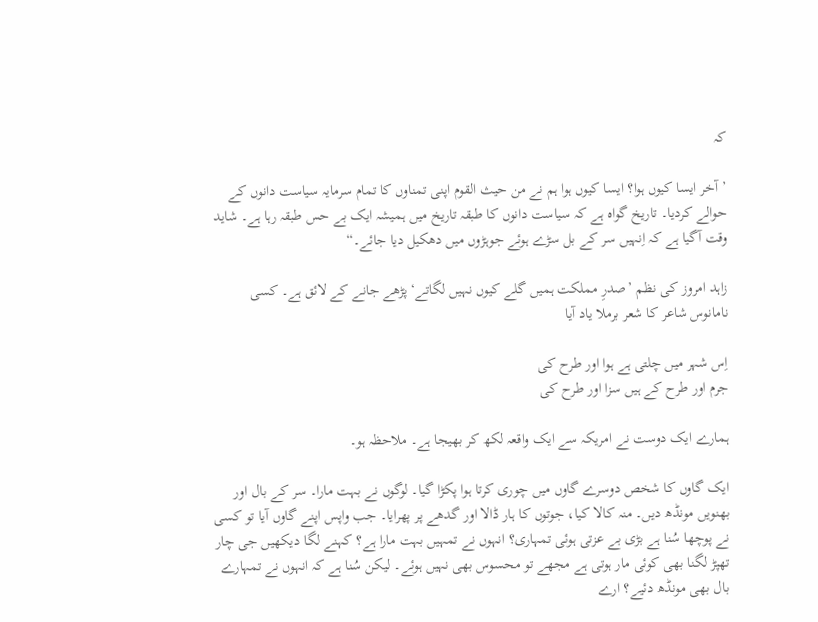کہ

’آخر ایسا کیوں ہوا؟ ایسا کیوں ہوا ہم نے من حیث القوم اپنی تمناوں کا تمام سرمایہ سیاست دانوں کے حوالے کردیا۔ تاریخ گواہ ہے کہ سیاست دانوں کا طبقہ تاریخ میں ہمیشہ ایک بے حس طبقہ رہا ہے۔ شاید وقت آگیا ہے کہ اِنہیں سر کے بل سڑے ہوئے جوہڑوں میں دھکیل دیا جائے۔“

زاہد امروز کی نظم ’صدرِ مملکت ہمیں گلے کیوں نہیں لگاتے‘ پڑھے جانے کے لائق ہے۔ کسی نامانوس شاعر کا شعر برملا یاد آیا

اِس شہر میں چلتی ہے ہوا اور طرح کی
جرم اور طرح کے ہیں سزا اور طرح کی

ہمارے ایک دوست نے امریکہ سے ایک واقعہ لکھ کر بھیجا ہے۔ ملاحظہ ہو۔

ایک گاوں کا شخص دوسرے گاوں میں چوری کرتا ہوا پکڑا گیا۔ لوگوں نے بہت مارا۔ سر کے بال اور بھنویں مونڈھ دیں۔ منہ کالا کیا، جوتوں کا ہار ڈالا اور گدھے پر پھرایا۔ جب واپس اپنے گاوں آیا تو کسی نے پوچھا سُنا ہے بڑی بے عزتی ہوئی تمہاری؟ انہوں نے تمہیں بہت مارا ہے؟ کہنے لگا دیکھیں جی چار تھپڑ لگنا بھی کوئی مار ہوتی ہے مجھے تو محسوس بھی نہیں ہوئے۔ لیکن سُنا ہے کہ انہوں نے تمہارے بال بھی مونڈھ دئیے؟ ارے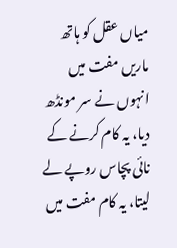میاں عقل کو ہاتھ ماریں مفت میں انہوں نے سر مونڈھ دیا، یہ کام کرنے کے نائی پچاس روپے لے لیتا، یہ کام مفت میں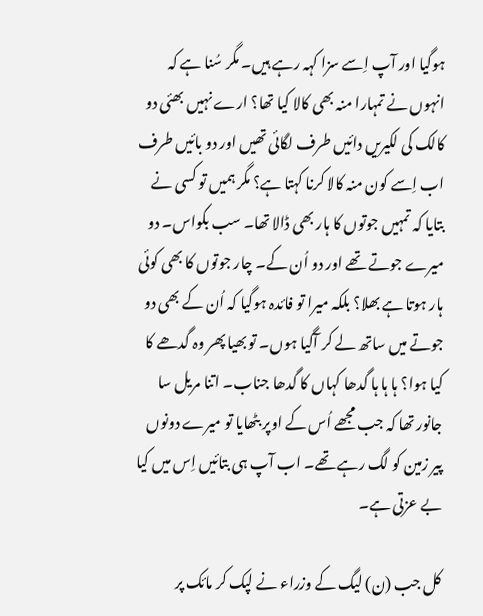ہوگیا اور آپ اِسے سزا کہہ رہے ہیں۔ مگر سُنا ہے کہ انہوں نے تمہارا منہ بھی کالا کیا تھا؟ ارے نہیں بھئی دو کالک کی لکیریں دائیں طرف لگائی تھیں اور دو بائیں طرف اب اِسے کون منہ کالا کرنا کہتا ہے؟ مگر ہمیں تو کسی نے بتایا کہ تمہیں جوتوں کا ہار بھی ڈالا تھا۔ سب بکواس۔ دو میرے جوتے تھے اور دو اُن کے۔ چار جوتوں کا بھی کوئی ہار ہوتا ہے بھلا؟ بلکہ میرا تو فائدہ ہوگیا کہ اُن کے بھی دو جوتے میں ساتھ لے کر آگیا ہوں۔ تو بھیا پھر وہ گدھے کا کیا ہوا؟ ہا ہا ہا گدھا کہاں کا گدھا جناب۔ اتنا مریل سا جانور تھا کہ جب مجھے اُس کے اوپر بٹھایا تو میرے دونوں پیر زمین کو لگ رہے تھے۔ اب آپ ہی بتائیں اِس میں کیا بے عزتی ہے۔

کل جب (ن) لیگ کے وزراء نے لپک کر مائک پر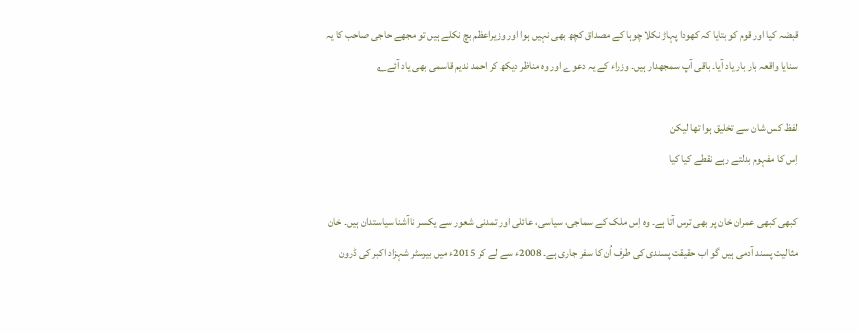قبضہ کیا اور قوم کو بتایا کہ کھودا پہاڑ نکلا چوہا کے مصداق کچھ بھی نہیں ہوا اور وزیراعظم بچ نکلے ہیں تو مجھے حاجی صاحب کا یہ سنایا واقعہ بار بار یاد آیا۔ باقی آپ سمجھدار ہیں۔ وزراء کے یہ دعوے اور وہ مناظر دیکھ کر احمد ندیم قاسمی بھی یاد آئے؎

لفظ کس شان سے تخلیق ہوا تھا لیکن
اِس کا مفہوم بدلتے رہے نقطے کیا کیا

کبھی کبھی عمران خان پر بھی ترس آتا ہے۔ وہ اِس ملک کے سماجی، سیاسی، عائلی اور تمدنی شعور سے یکسر ناآشنا سیاستدان ہیں۔ خان مثالیت پسند آدمی ہیں گو اب حقیقت پسندی کی طرف اُن کا سفر جاری ہے۔ 2008ء سے لے کر 2015ء میں بیرسٹر شہزاد اکبر کی ڈرون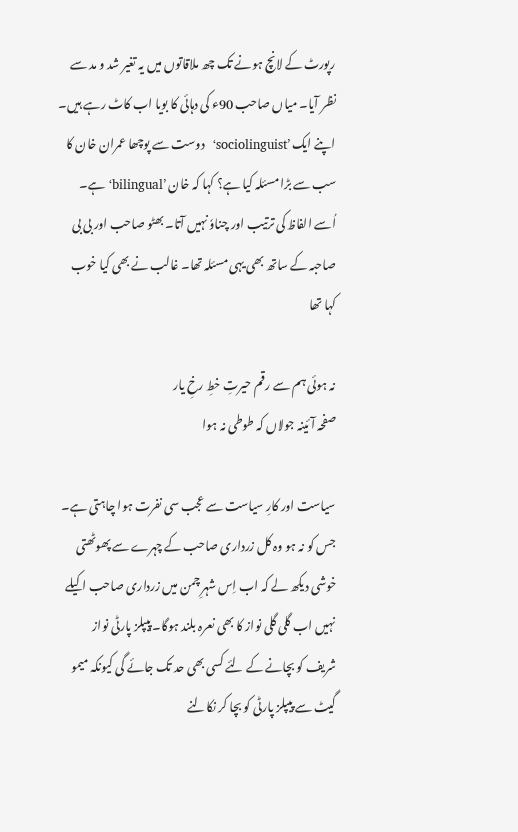رپورٹ کے لانچ ہونے تک چھ ملاقاتوں میں یہ تغیر شد و مد سے نظر آیا۔ میاں صاحب 90ء کی دہائی کا بویا اب کاٹ رہے ہیں۔ اپنے ایک ’sociolinguist‘  دوست سے پوچھا عمران خان کا سب سے بڑا مسئلہ کیا ہے؟ کہا کہ خان ’bilingual‘ ہے۔ اُسے الفاظ کی ترتیب اور چناوٗ نہیں آتا۔ بھٹو صاحب اور بی بی صاحبہ کے ساتھ بھی یہی مسئلہ تھا۔ غالب نے بھی کیا خوب کہا تھا

نہ ہوئی ہم سے رقم حیرتِ خطِ رخِ یار
صفحہ آئینہ جولاں کہ طوطی نہ ہوا

سیاست اور کارِ سیاست سے عجب سی نفرت ہوا چاہتی ہے۔ جس کو نہ ہو وہ کل زرداری صاحب کے چہرے سے پھوٹھتی خوشی دیکھ لے کہ اب اِس شہرِ چمن میں زرداری صاحب اکیلے نہیں اب گلی گلی نواز کا بھی نعرہ بلند ہوگا۔ پیپلز پارٹی نواز شریف کو بچانے کے لئے کسی بھی حد تک جائے گی کیونکہ میمو گیٹ سے پیپلز پارٹی کو بچا کر نکالنے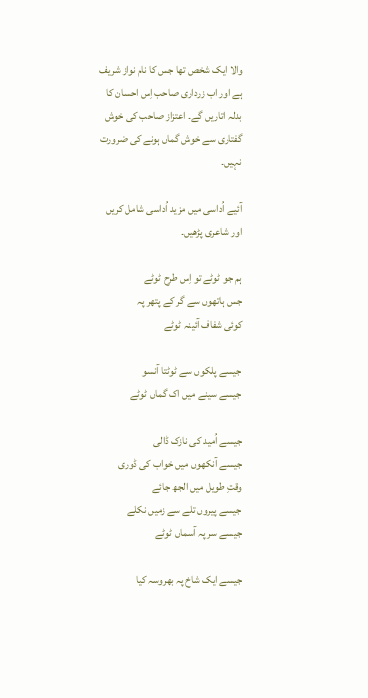والا ایک شخص تھا جس کا نام نواز شریف ہے اور اب زرداری صاحب اِس احسان کا بدلہ اتاریں گے۔ اعتزاز صاحب کی خوش گفتاری سے خوش گماں ہونے کی ضرورت نہیں۔

آئیے اُداسی میں مزید اُداسی شامل کریں اور شاعری پڑھیں۔

ہم جو ٹوٹے تو اِس طرح ٹوٹے
جس ہاتھوں سے گر کے پتھر پہ
کوئی شفاف آئینہ ٹوٹے

جیسے پلکوں سے ٹوٹتا آنسو
جیسے سینے میں اک گماں ٹوٹے

جیسے اُمید کی نازک ڈالی
جیسے آنکھوں میں خواب کی ڈوری
وقتِ طویل میں الجھ جائے
جیسے پیروں تلے سے زمیں نکلے
جیسے سر پہ آسماں ٹوٹے

جیسے ایک شاخ پہ بھروسہ کیا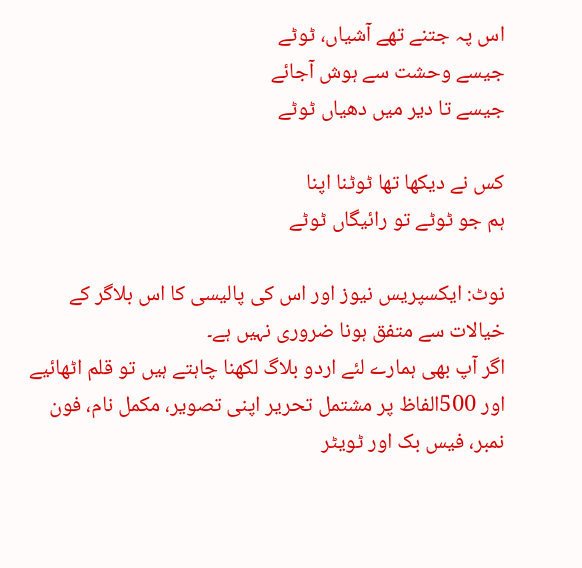اس پہ جتنے تھے آشیاں، ٹوٹے
جیسے وحشت سے ہوش آجائے
جیسے تا دیر میں دھیاں ٹوٹے

کس نے دیکھا تھا ٹوٹنا اپنا
ہم جو ٹوٹے تو رائیگاں ٹوٹے

نوٹ: ایکسپریس نیوز اور اس کی پالیسی کا اس بلاگر کے خیالات سے متفق ہونا ضروری نہیں ہے۔
اگر آپ بھی ہمارے لئے اردو بلاگ لکھنا چاہتے ہیں تو قلم اٹھائیے اور 500الفاظ پر مشتمل تحریر اپنی تصویر، مکمل نام، فون نمبر، فیس بک اور ٹویٹر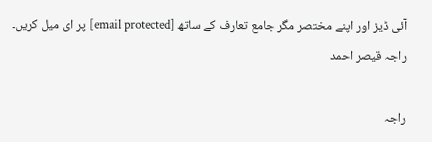آئی ڈیز اور اپنے مختصر مگر جامع تعارف کے ساتھ [email protected] پر ای میل کریں۔
راجہ قیصر احمد

راجہ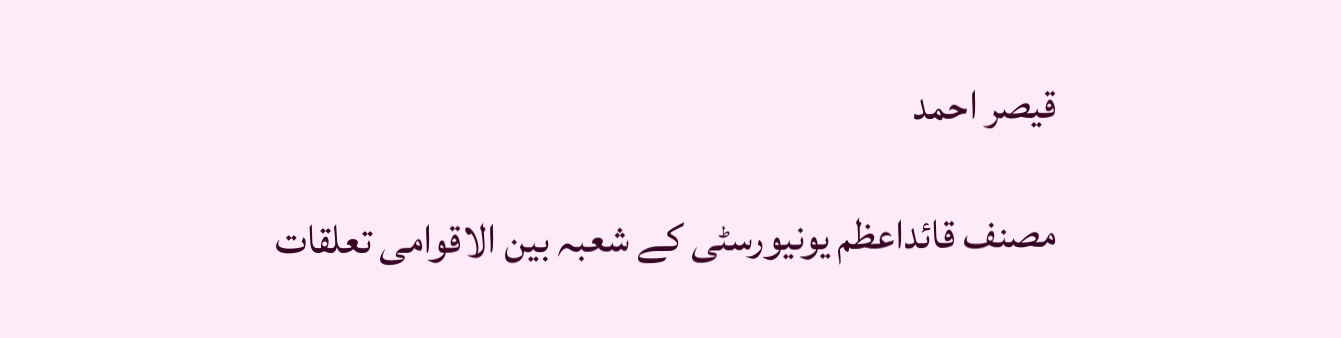قیصر احمد

مصنف قائداعظم یونیورسٹی کے شعبہ بین الاقوامی تعلقات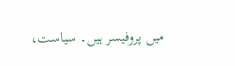میں پروفیسر ہیں۔ سیاست،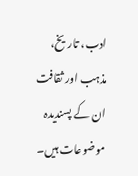ادب، تاریخ، مذہب اور ثقافت ان کے پسندیدہ موضوعات ہیں۔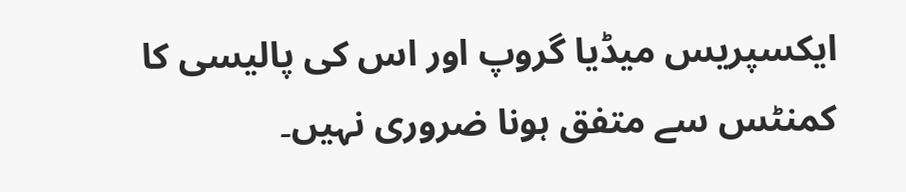ایکسپریس میڈیا گروپ اور اس کی پالیسی کا کمنٹس سے متفق ہونا ضروری نہیں۔